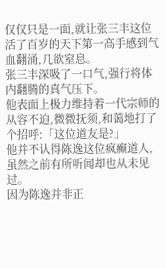仅仅只是一面,就让张三丰这位活了百岁的天下第一高手感到气血翻涌,几欲窒息。
张三丰深吸了一口气,强行将体内翻腾的真气压下。
他表面上极力维持着一代宗师的从容不迫,微微抚须,和蔼地打了个招呼:「这位道友是?」
他并不认得陈逸这位疯癫道人,虽然之前有所听闻却也从未见过。
因为陈逸并非正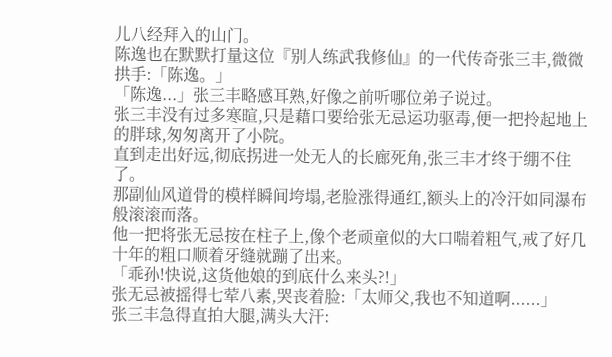儿八经拜入的山门。
陈逸也在默默打量这位『别人练武我修仙』的一代传奇张三丰,微微拱手:「陈逸。」
「陈逸...」张三丰略感耳熟,好像之前听哪位弟子说过。
张三丰没有过多寒暄,只是藉口要给张无忌运功驱毒,便一把拎起地上的胖球,匆匆离开了小院。
直到走出好远,彻底拐进一处无人的长廊死角,张三丰才终于绷不住了。
那副仙风道骨的模样瞬间垮塌,老脸涨得通红,额头上的冷汗如同瀑布般滚滚而落。
他一把将张无忌按在柱子上,像个老顽童似的大口喘着粗气,戒了好几十年的粗口顺着牙缝就蹦了出来。
「乖孙!快说,这货他娘的到底什么来头?!」
张无忌被摇得七荤八素,哭丧着脸:「太师父,我也不知道啊......」
张三丰急得直拍大腿,满头大汗: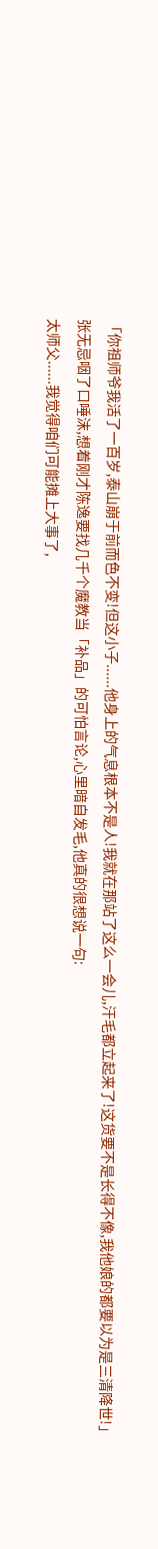「你祖师爷我活了一百岁,泰山崩于前而色不变!但这小子......他身上的气息根本不是人!我就在那站了这么一会儿,汗毛都立起来了!这货要不是长得不像,我他娘的都要以为是三清降世!」
张无忌咽了口唾沫,想着刚才陈逸要找几千个魔教当「补品」的可怕言论,心里暗自发毛,他真的很想说一句:
太师父......我觉得咱们可能摊上大事了,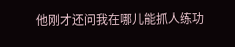他刚才还问我在哪儿能抓人练功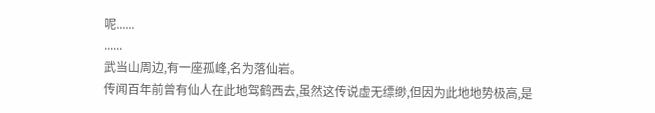呢......
......
武当山周边,有一座孤峰,名为落仙岩。
传闻百年前曾有仙人在此地驾鹤西去,虽然这传说虚无缥缈,但因为此地地势极高,是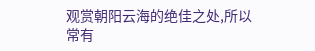观赏朝阳云海的绝佳之处,所以常有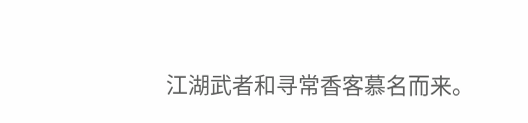江湖武者和寻常香客慕名而来。